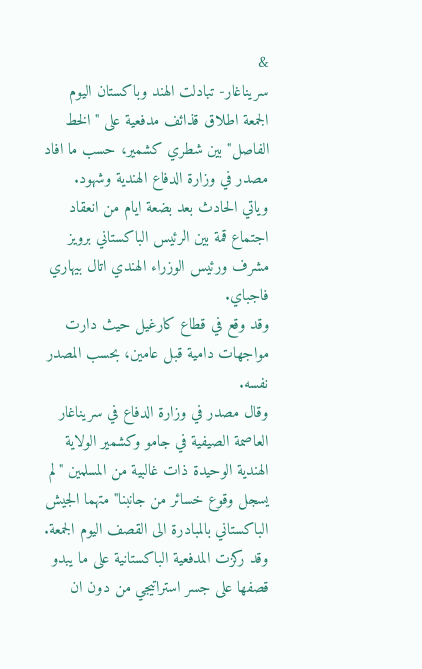&
سريناغار- تبادلت الهند وباكستان اليوم الجمعة اطلاق قذائف مدفعية على "الخط الفاصل" بين شطري كشمير، حسب ما افاد مصدر في وزارة الدفاع الهندية وشهود.
وياتي الحادث بعد بضعة ايام من انعقاد اجتماع قمة بين الرئيس الباكستاني برويز مشرف ورئيس الوزراء الهندي اتال بيهاري فاجباي.
وقد وقع في قطاع كارغيل حيث دارت مواجهات دامية قبل عامين، بحسب المصدر نفسه.
وقال مصدر في وزارة الدفاع في سريناغار العاصمة الصيفية في جامو وكشمير الولاية الهندية الوحيدة ذات غالبية من المسلمين "لم يسجل وقوع خسائر من جانبنا" متهما الجيش الباكستاني بالمبادرة الى القصف اليوم الجمعة.
وقد ركزت المدفعية الباكستانية على ما يبدو قصفها على جسر استراتيجي من دون ان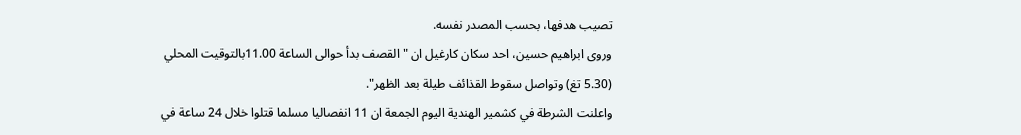تصيب هدفها، بحسب المصدر نفسه.
وروى ابراهيم حسين، احد سكان كارغيل ان "القصف بدأ حوالى الساعة 11.00بالتوقيت المحلي (5.30 تغ) وتواصل سقوط القذائف طيلة بعد الظهر".
واعلنت الشرطة في كشمير الهندية اليوم الجمعة ان 11 انفصاليا مسلما قتلوا خلال 24 ساعة في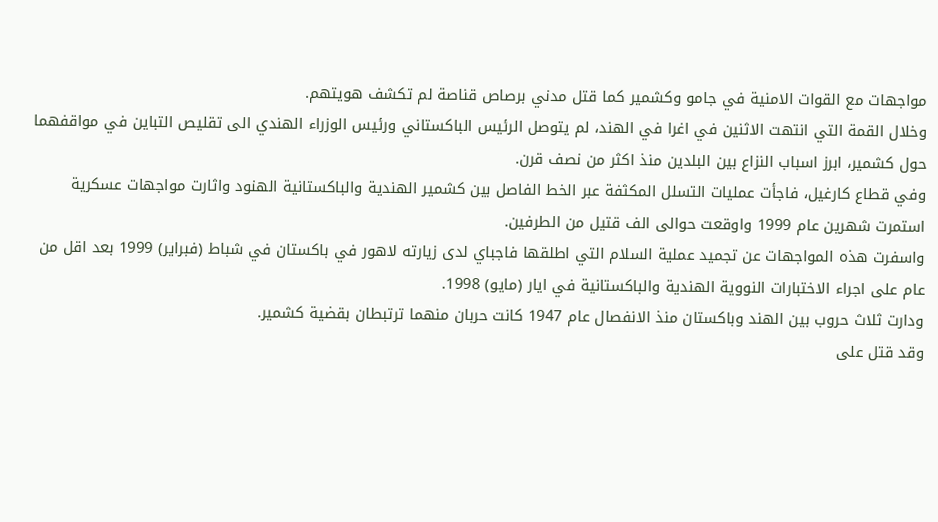مواجهات مع القوات الامنية في جامو وكشمير كما قتل مدني برصاص قناصة لم تكشف هويتهم.
وخلال القمة التي انتهت الاثنين في اغرا في الهند، لم يتوصل الرئيس الباكستاني ورئيس الوزراء الهندي الى تقليص التباين في مواقفهما حول كشمير، ابرز اسباب النزاع بين البلدين منذ اكثر من نصف قرن.
وفي قطاع كارغيل، فاجأت عمليات التسلل المكثفة عبر الخط الفاصل بين كشمير الهندية والباكستانية الهنود واثارت مواجهات عسكرية استمرت شهرين عام 1999 واوقعت حوالى الف قتيل من الطرفين.
واسفرت هذه المواجهات عن تجميد عملية السلام التي اطلقها فاجباي لدى زيارته لاهور في باكستان في شباط (فبراير) 1999 بعد اقل من عام على اجراء الاختبارات النووية الهندية والباكستانية في ايار (مايو) 1998.
ودارت ثلاث حروب بين الهند وباكستان منذ الانفصال عام 1947 كانت حربان منهما ترتبطان بقضية كشمير.
وقد قتل على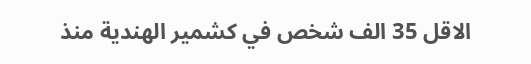الاقل 35 الف شخص في كشمير الهندية منذ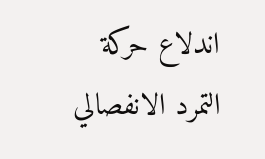اندلاع حركة التمرد الانفصالي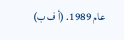عام 1989. (أ ف ب)